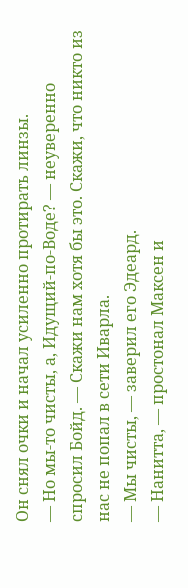Он снял очки и начал усиленно протирать линзы.
— Но мы-то чисты, а, Идущий-по-Воде? — неуверенно спросил Бойд. — Скажи нам хотя бы это. Скажи, что никто из нас не попал в сети Иварла.
— Мы чисты, — заверил его Эдеард.
— Нанитта, — простонал Максен и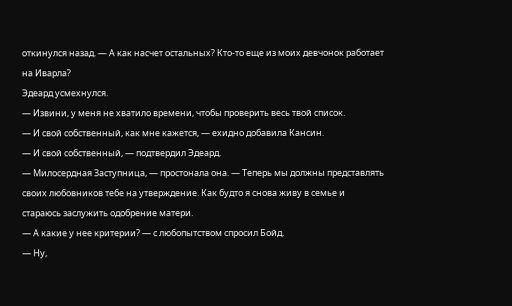откинулся назад. — А как насчет остальных? Кто-то еще из моих девчонок работает на Иварла?
Эдеард усмехнулся.
— Извини, у меня не хватило времени, чтобы проверить весь твой список.
— И свой собственный, как мне кажется, — ехидно добавила Кансин.
— И свой собственный, — подтвердил Эдеард.
— Милосердная Заступница, — простонала она. — Теперь мы должны представлять своих любовников тебе на утверждение. Как будто я снова живу в семье и стараюсь заслужить одобрение матери.
— А какие у нее критерии? — с любопытством спросил Бойд.
— Ну,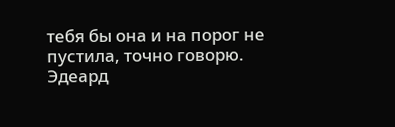тебя бы она и на порог не пустила, точно говорю.
Эдеард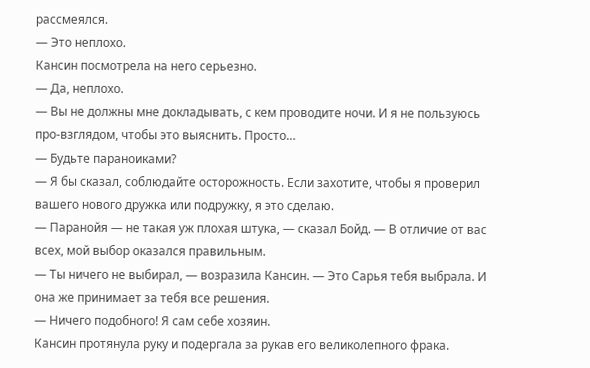рассмеялся.
— Это неплохо.
Кансин посмотрела на него серьезно.
— Да, неплохо.
— Вы не должны мне докладывать, с кем проводите ночи. И я не пользуюсь про-взглядом, чтобы это выяснить. Просто…
— Будьте параноиками?
— Я бы сказал, соблюдайте осторожность. Если захотите, чтобы я проверил вашего нового дружка или подружку, я это сделаю.
— Паранойя — не такая уж плохая штука, — сказал Бойд. — В отличие от вас всех, мой выбор оказался правильным.
— Ты ничего не выбирал, — возразила Кансин. — Это Сарья тебя выбрала. И она же принимает за тебя все решения.
— Ничего подобного! Я сам себе хозяин.
Кансин протянула руку и подергала за рукав его великолепного фрака.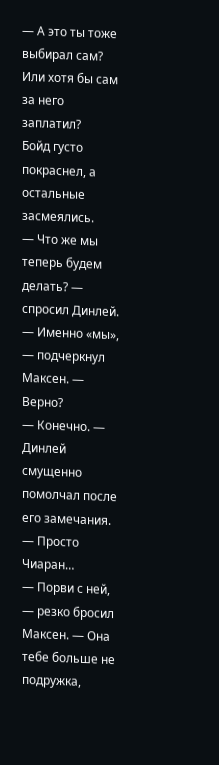— А это ты тоже выбирал сам? Или хотя бы сам за него заплатил?
Бойд густо покраснел, а остальные засмеялись.
— Что же мы теперь будем делать? — спросил Динлей.
— Именно «мы», — подчеркнул Максен. — Верно?
— Конечно. — Динлей смущенно помолчал после его замечания. — Просто Чиаран…
— Порви с ней, — резко бросил Максен. — Она тебе больше не подружка,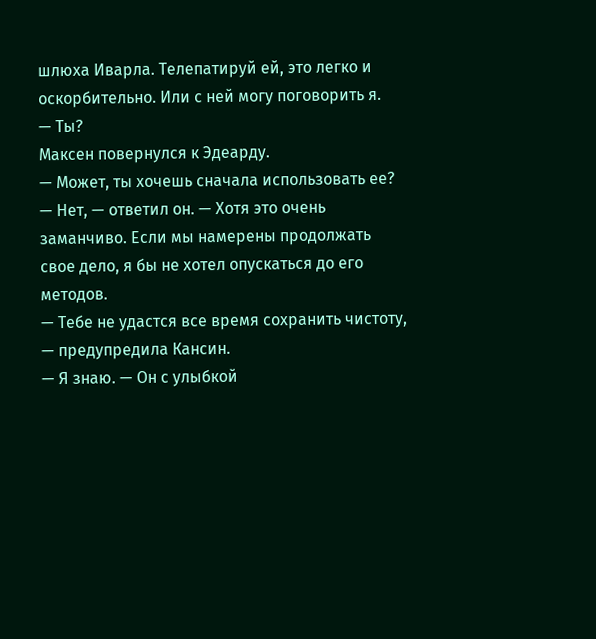шлюха Иварла. Телепатируй ей, это легко и оскорбительно. Или с ней могу поговорить я.
— Ты?
Максен повернулся к Эдеарду.
— Может, ты хочешь сначала использовать ее?
— Нет, — ответил он. — Хотя это очень заманчиво. Если мы намерены продолжать свое дело, я бы не хотел опускаться до его методов.
— Тебе не удастся все время сохранить чистоту, — предупредила Кансин.
— Я знаю. — Он с улыбкой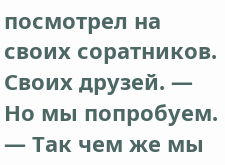посмотрел на своих соратников. Своих друзей. — Но мы попробуем.
— Так чем же мы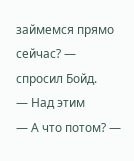займемся прямо сейчас? — спросил Бойд.
— Над этим
— А что потом? —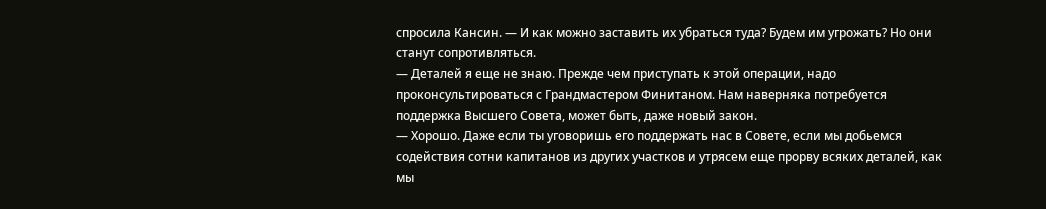спросила Кансин. — И как можно заставить их убраться туда? Будем им угрожать? Но они станут сопротивляться.
— Деталей я еще не знаю. Прежде чем приступать к этой операции, надо проконсультироваться с Грандмастером Финитаном. Нам наверняка потребуется поддержка Высшего Совета, может быть, даже новый закон.
— Хорошо. Даже если ты уговоришь его поддержать нас в Совете, если мы добьемся содействия сотни капитанов из других участков и утрясем еще прорву всяких деталей, как мы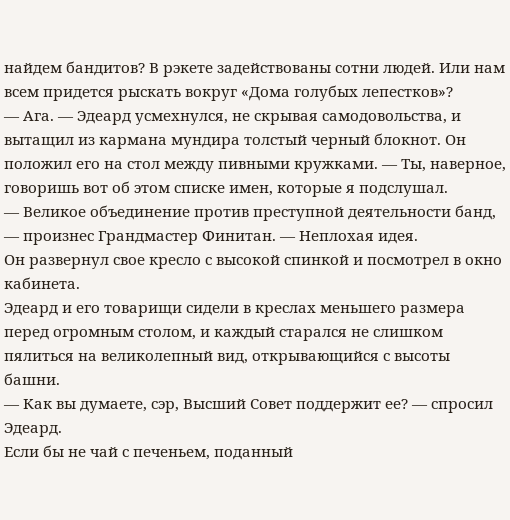найдем бандитов? В рэкете задействованы сотни людей. Или нам всем придется рыскать вокруг «Дома голубых лепестков»?
— Ага. — Эдеард усмехнулся, не скрывая самодовольства, и вытащил из кармана мундира толстый черный блокнот. Он положил его на стол между пивными кружками. — Ты, наверное, говоришь вот об этом списке имен, которые я подслушал.
— Великое объединение против преступной деятельности банд, — произнес Грандмастер Финитан. — Неплохая идея.
Он развернул свое кресло с высокой спинкой и посмотрел в окно кабинета.
Эдеард и его товарищи сидели в креслах меньшего размера перед огромным столом, и каждый старался не слишком пялиться на великолепный вид, открывающийся с высоты башни.
— Как вы думаете, сэр, Высший Совет поддержит ее? — спросил Эдеард.
Если бы не чай с печеньем, поданный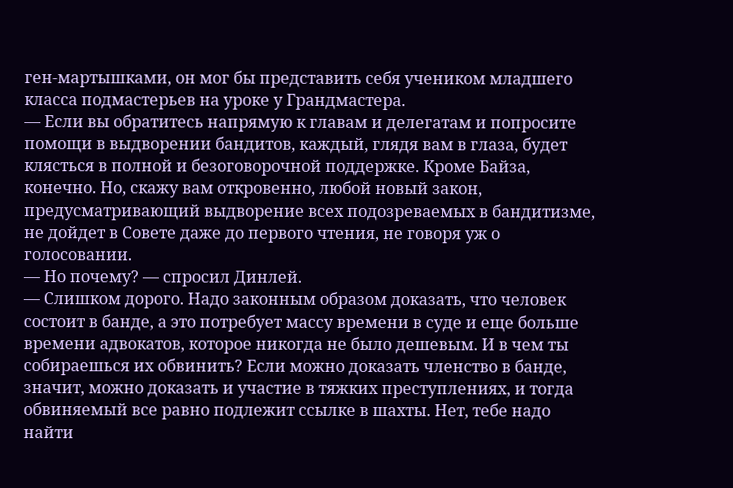ген-мартышками, он мог бы представить себя учеником младшего класса подмастерьев на уроке у Грандмастера.
— Если вы обратитесь напрямую к главам и делегатам и попросите помощи в выдворении бандитов, каждый, глядя вам в глаза, будет клясться в полной и безоговорочной поддержке. Кроме Байза, конечно. Но, скажу вам откровенно, любой новый закон, предусматривающий выдворение всех подозреваемых в бандитизме, не дойдет в Совете даже до первого чтения, не говоря уж о голосовании.
— Но почему? — спросил Динлей.
— Слишком дорого. Надо законным образом доказать, что человек состоит в банде, а это потребует массу времени в суде и еще больше времени адвокатов, которое никогда не было дешевым. И в чем ты собираешься их обвинить? Если можно доказать членство в банде, значит, можно доказать и участие в тяжких преступлениях, и тогда обвиняемый все равно подлежит ссылке в шахты. Нет, тебе надо найти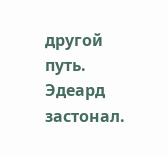другой путь.
Эдеард застонал.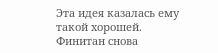Эта идея казалась ему такой хорошей.
Финитан снова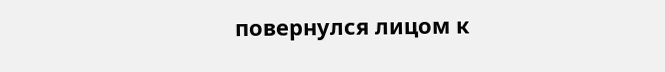повернулся лицом к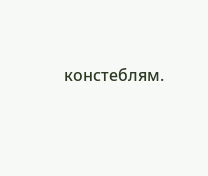констеблям.